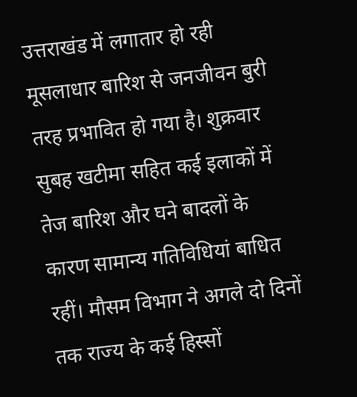उत्तराखंड में लगातार हो रही मूसलाधार बारिश से जनजीवन बुरी तरह प्रभावित हो गया है। शुक्रवार सुबह खटीमा सहित कई इलाकों में तेज बारिश और घने बादलों के कारण सामान्य गतिविधियां बाधित रहीं। मौसम विभाग ने अगले दो दिनों तक राज्य के कई हिस्सों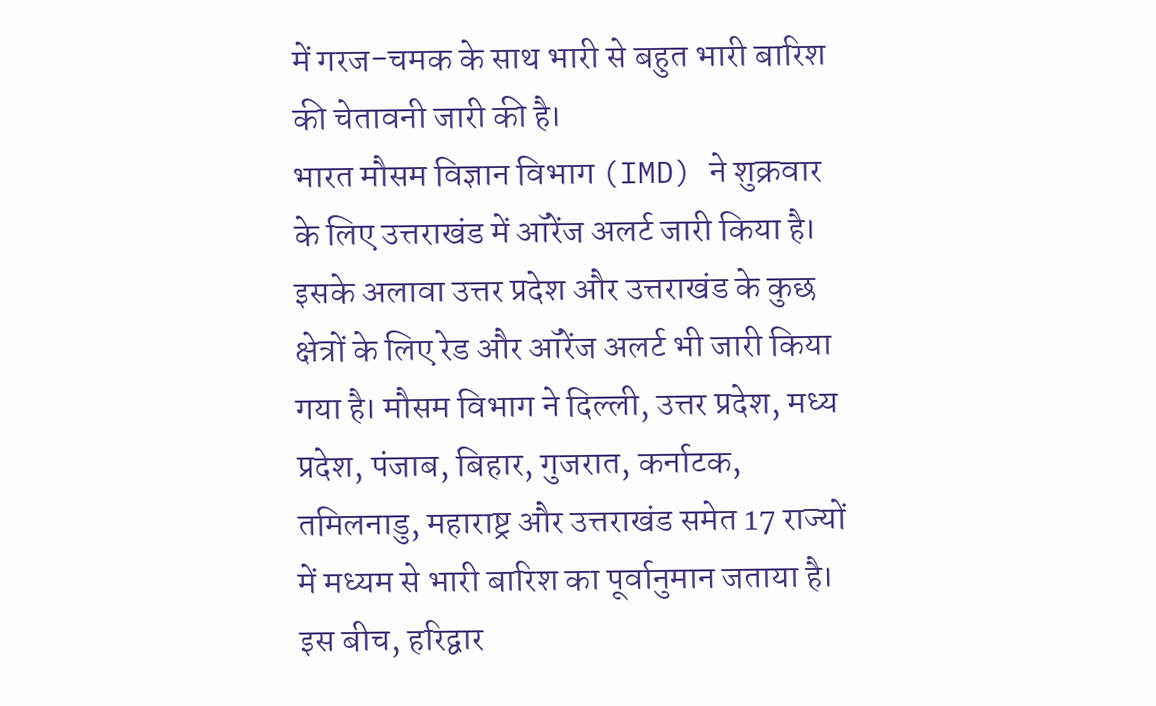में गरज-चमक के साथ भारी से बहुत भारी बारिश की चेतावनी जारी की है।
भारत मौसम विज्ञान विभाग (IMD) ने शुक्रवार के लिए उत्तराखंड में ऑरेंज अलर्ट जारी किया है। इसके अलावा उत्तर प्रदेश और उत्तराखंड के कुछ क्षेत्रों के लिए रेड और ऑरेंज अलर्ट भी जारी किया गया है। मौसम विभाग ने दिल्ली, उत्तर प्रदेश, मध्य प्रदेश, पंजाब, बिहार, गुजरात, कर्नाटक, तमिलनाडु, महाराष्ट्र और उत्तराखंड समेत 17 राज्यों में मध्यम से भारी बारिश का पूर्वानुमान जताया है।
इस बीच, हरिद्वार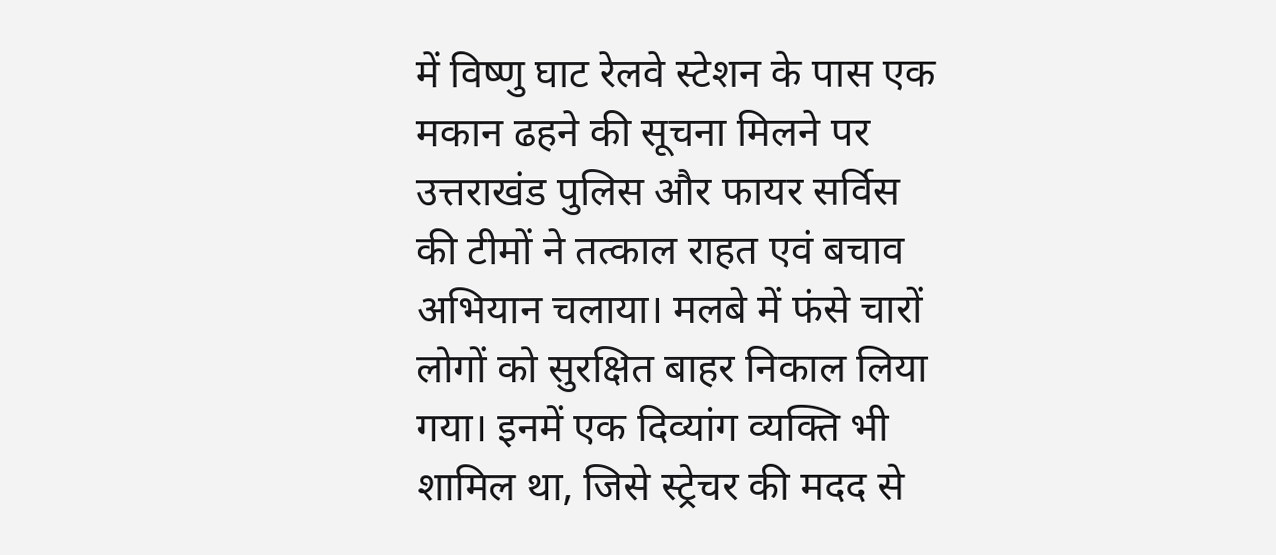में विष्णु घाट रेलवे स्टेशन के पास एक मकान ढहने की सूचना मिलने पर उत्तराखंड पुलिस और फायर सर्विस की टीमों ने तत्काल राहत एवं बचाव अभियान चलाया। मलबे में फंसे चारों लोगों को सुरक्षित बाहर निकाल लिया गया। इनमें एक दिव्यांग व्यक्ति भी शामिल था, जिसे स्ट्रेचर की मदद से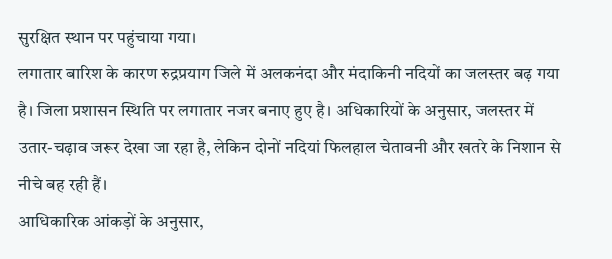सुरक्षित स्थान पर पहुंचाया गया।
लगातार बारिश के कारण रुद्रप्रयाग जिले में अलकनंदा और मंदाकिनी नदियों का जलस्तर बढ़ गया है। जिला प्रशासन स्थिति पर लगातार नजर बनाए हुए है। अधिकारियों के अनुसार, जलस्तर में उतार-चढ़ाव जरूर देखा जा रहा है, लेकिन दोनों नदियां फिलहाल चेतावनी और खतरे के निशान से नीचे बह रही हैं।
आधिकारिक आंकड़ों के अनुसार,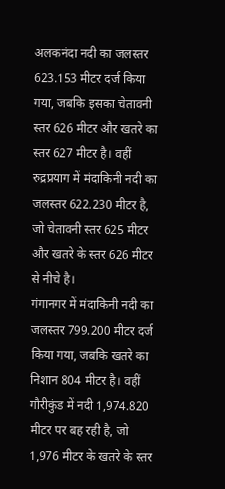अलकनंदा नदी का जलस्तर 623.153 मीटर दर्ज किया गया, जबकि इसका चेतावनी स्तर 626 मीटर और खतरे का स्तर 627 मीटर है। वहीं रुद्रप्रयाग में मंदाकिनी नदी का जलस्तर 622.230 मीटर है, जो चेतावनी स्तर 625 मीटर और खतरे के स्तर 626 मीटर से नीचे है।
गंगानगर में मंदाकिनी नदी का जलस्तर 799.200 मीटर दर्ज किया गया, जबकि खतरे का निशान 804 मीटर है। वहीं गौरीकुंड में नदी 1,974.820 मीटर पर बह रही है, जो 1,976 मीटर के खतरे के स्तर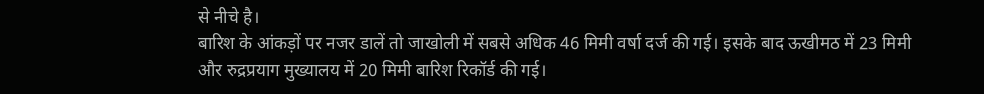से नीचे है।
बारिश के आंकड़ों पर नजर डालें तो जाखोली में सबसे अधिक 46 मिमी वर्षा दर्ज की गई। इसके बाद ऊखीमठ में 23 मिमी और रुद्रप्रयाग मुख्यालय में 20 मिमी बारिश रिकॉर्ड की गई।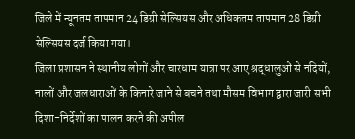जिले में न्यूनतम तापमान 24 डिग्री सेल्सियस और अधिकतम तापमान 28 डिग्री सेल्सियस दर्ज किया गया।
जिला प्रशासन ने स्थानीय लोगों और चारधाम यात्रा पर आए श्रद्धालुओं से नदियों, नालों और जलधाराओं के किनारे जाने से बचने तथा मौसम विभाग द्वारा जारी सभी दिशा-निर्देशों का पालन करने की अपील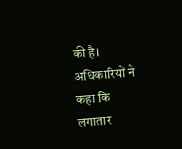की है। अधिकारियों ने कहा कि लगातार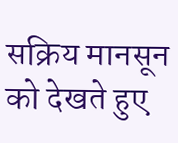सक्रिय मानसून को देखते हुए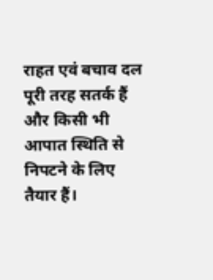राहत एवं बचाव दल पूरी तरह सतर्क हैं और किसी भी आपात स्थिति से निपटने के लिए तैयार हैं।